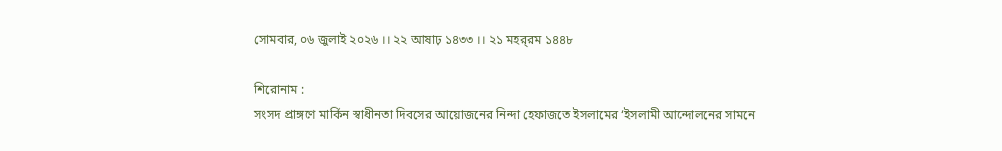সোমবার, ০৬ জুলাই ২০২৬ ।। ২২ আষাঢ় ১৪৩৩ ।। ২১ মহর্‌রম ১৪৪৮

শিরোনাম :
সংসদ প্রাঙ্গণে মার্কিন স্বাধীনতা দিবসের আয়োজনের নিন্দা হেফাজতে ইসলামের ‘ইসলামী আন্দোলনের সামনে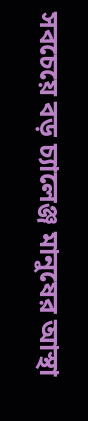সবচেয়ে বড় চ্যালেঞ্জ মানুষের আস্থা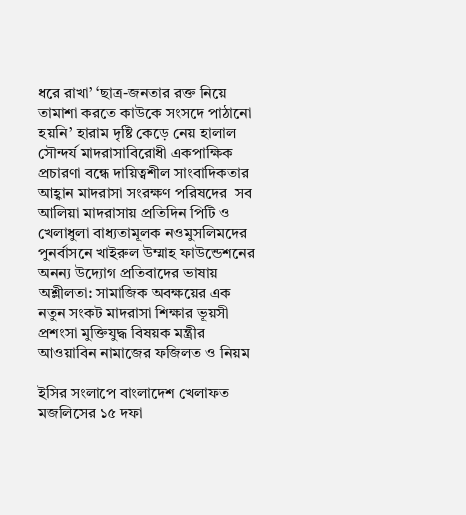ধরে রাখা’ ‘ছাত্র-জনতার রক্ত নিয়ে তামাশা করতে কাউকে সংসদে পাঠানো হয়নি’ হারাম দৃষ্টি কেড়ে নেয় হালাল সৌন্দর্য মাদরাসাবিরোধী একপাক্ষিক প্রচারণা বন্ধে দায়িত্বশীল সাংবাদিকতার আহ্বান মাদরাসা সংরক্ষণ পরিষদের  সব আলিয়া মাদরাসায় প্রতিদিন পিটি ও খেলাধুলা বাধ্যতামূলক নওমুসলিমদের পুনর্বাসনে খাইরুল উম্মাহ ফাউন্ডেশনের অনন্য উদ্যোগ প্রতিবাদের ভাষায় অশ্লীলতা: সামাজিক অবক্ষয়ের এক নতুন সংকট মাদরাসা শিক্ষার ভূয়সী প্রশংসা মুক্তিযুদ্ধ বিষয়ক মন্ত্রীর আওয়াবিন নামাজের ফজিলত ও নিয়ম

ইসির সংলাপে বাংলাদেশ খেলাফত মজলিসের ১৫ দফা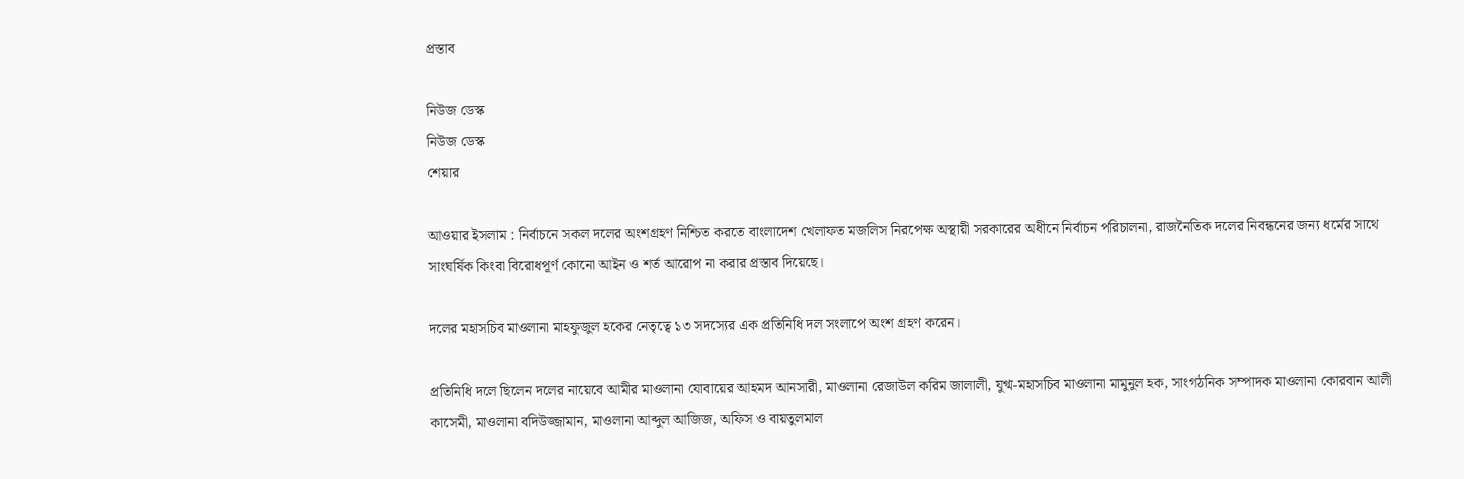প্রস্তাব

নিউজ ডেস্ক
নিউজ ডেস্ক
শেয়ার

আওয়ার ইসলাম : নির্বাচনে সকল দলের অংশগ্রহণ নিশ্চিত করতে বাংলাদেশ খেলাফত মজলিস নিরপেক্ষ অস্থায়ী সরকারের অধীনে নির্বাচন পরিচালনা, রাজনৈতিক দলের নিবন্ধনের জন্য ধর্মের সাথে সাংঘর্ষিক কিংবা বিরোধপূর্ণ কোনো আইন ও শর্ত আরোপ না করার প্রস্তাব দিয়েছে।

দলের মহাসচিব মাওলানা মাহফুজুল হকের নেতৃত্বে ১৩ সদস্যের এক প্রতিনিধি দল সংলাপে অংশ গ্রহণ করেন।

প্রতিনিধি দলে ছিলেন দলের নায়েবে আমীর মাওলানা যোবায়ের আহমদ আনসারী, মাওলানা রেজাউল করিম জালালী, যুগ্ম-মহাসচিব মাওলানা মামুনুল হক, সাংগঠনিক সম্পাদক মাওলানা কোরবান আলী কাসেমী, মাওলানা বদিউজ্জামান, মাওলানা আব্দুল আজিজ, অফিস ও বায়তুলমাল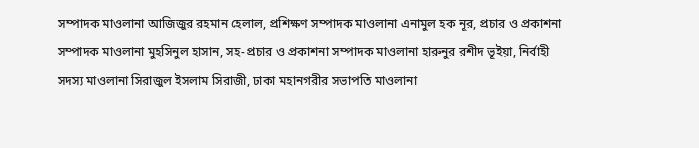সম্পাদক মাওলানা আজিজুর রহমান হেলাল, প্রশিক্ষণ সম্পাদক মাওলানা এনামুল হক নূর, প্রচার ও প্রকাশনা সম্পাদক মাওলানা মুহসিনুল হাসান, সহ-প্রচার ও প্রকাশনা সম্পাদক মাওলানা হারুনুর রশীদ ভূইয়া, নির্বাহী সদস্য মাওলানা সিরাজুল ইসলাম সিরাজী, ঢাকা মহানগরীর সভাপতি মাওলানা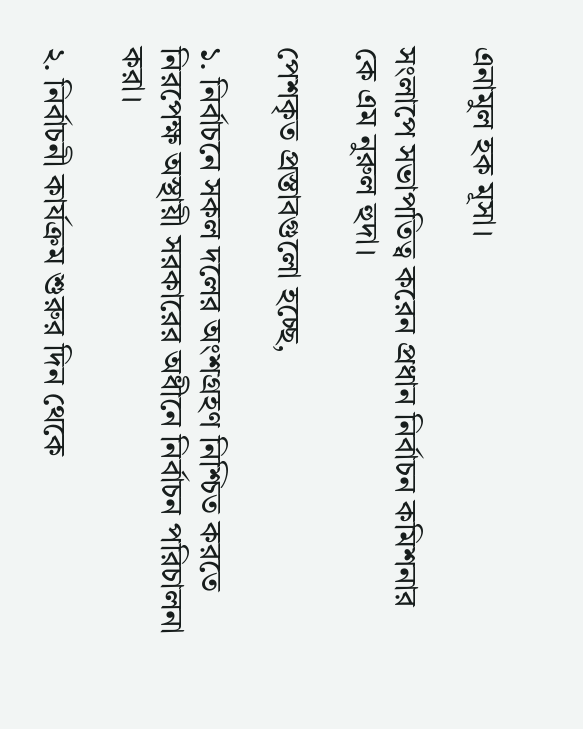এনামুল হক মূসা।

সংলাপে সভাপতিত্ব করেন প্রধান নির্বাচন কমিশনার কে এম নুরুল হুদা।

পেশকৃত প্রস্তাবগুলো হচ্ছে,

১. নির্বাচনে সকল দলের অংশগ্রহণ নিশ্চিত করতে নিরপেক্ষ অস্থায়ী সরকারের অধীনে নির্বাচন পরিচালনা করা।

২. নির্বাচনী কার্যক্রম শুরুর দিন থেকে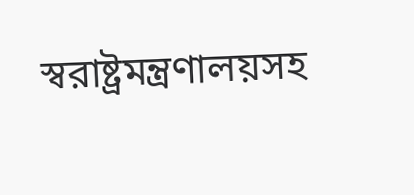স্বরাষ্ট্রমন্ত্রণালয়সহ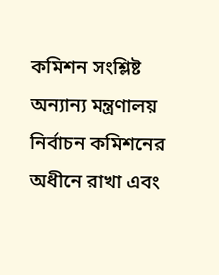কমিশন সংশ্লিষ্ট অন্যান্য মন্ত্রণালয় নির্বাচন কমিশনের অধীনে রাখা এবং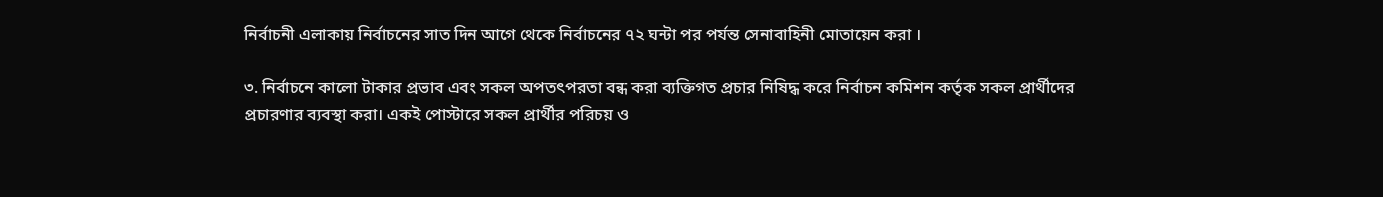নির্বাচনী এলাকায় নির্বাচনের সাত দিন আগে থেকে নির্বাচনের ৭২ ঘন্টা পর পর্যন্ত সেনাবাহিনী মোতায়েন করা ।

৩. নির্বাচনে কালো টাকার প্রভাব এবং সকল অপতৎপরতা বন্ধ করা ব্যক্তিগত প্রচার নিষিদ্ধ করে নির্বাচন কমিশন কর্তৃক সকল প্রার্থীদের প্রচারণার ব্যবস্থা করা। একই পোস্টারে সকল প্রার্থীর পরিচয় ও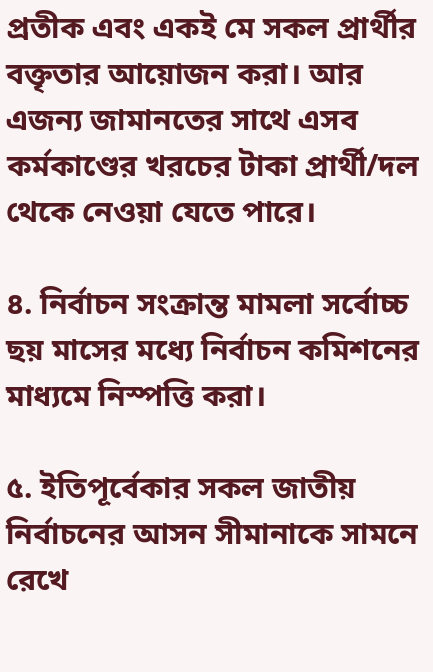প্রতীক এবং একই মে সকল প্রার্থীর বক্তৃতার আয়োজন করা। আর এজন্য জামানতের সাথে এসব কর্মকাণ্ডের খরচের টাকা প্রার্থী/দল থেকে নেওয়া যেতে পারে।

৪. নির্বাচন সংক্রান্ত মামলা সর্বোচ্চ ছয় মাসের মধ্যে নির্বাচন কমিশনের মাধ্যমে নিস্পত্তি করা।

৫. ইতিপূর্বেকার সকল জাতীয় নির্বাচনের আসন সীমানাকে সামনে রেখে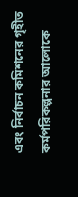এবং নির্বাচন কমিশনের গৃহীত কর্মপরিকল্পনার আলোকে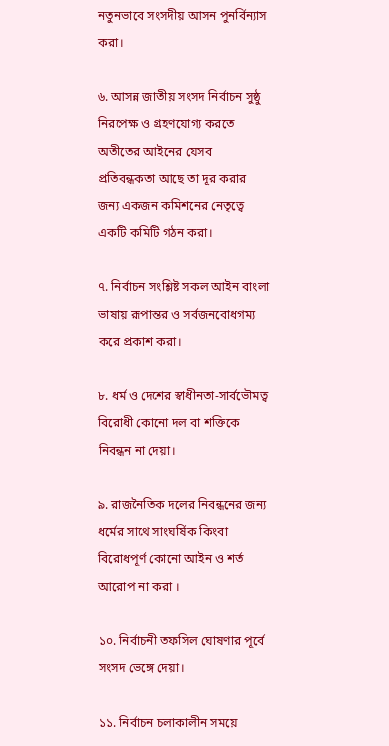নতুনভাবে সংসদীয় আসন পুনর্বিন্যাস করা।

৬. আসন্ন জাতীয় সংসদ নির্বাচন সুষ্ঠু নিরপেক্ষ ও গ্রহণযোগ্য করতে অতীতের আইনের যেসব প্রতিবন্ধকতা আছে তা দূর করার জন্য একজন কমিশনের নেতৃত্বে একটি কমিটি গঠন করা।

৭. নির্বাচন সংশ্লিষ্ট সকল আইন বাংলা ভাষায় রূপান্তর ও সর্বজনবোধগম্য করে প্রকাশ করা।

৮. ধর্ম ও দেশের স্বাধীনতা-সার্বভৌমত্ব বিরোধী কোনো দল বা শক্তিকে নিবন্ধন না দেয়া।

৯. রাজনৈতিক দলের নিবন্ধনের জন্য ধর্মের সাথে সাংঘর্ষিক কিংবা বিরোধপূর্ণ কোনো আইন ও শর্ত আরোপ না করা ।

১০. নির্বাচনী তফসিল ঘোষণার পূর্বে সংসদ ভেঙ্গে দেয়া।

১১. নির্বাচন চলাকালীন সময়ে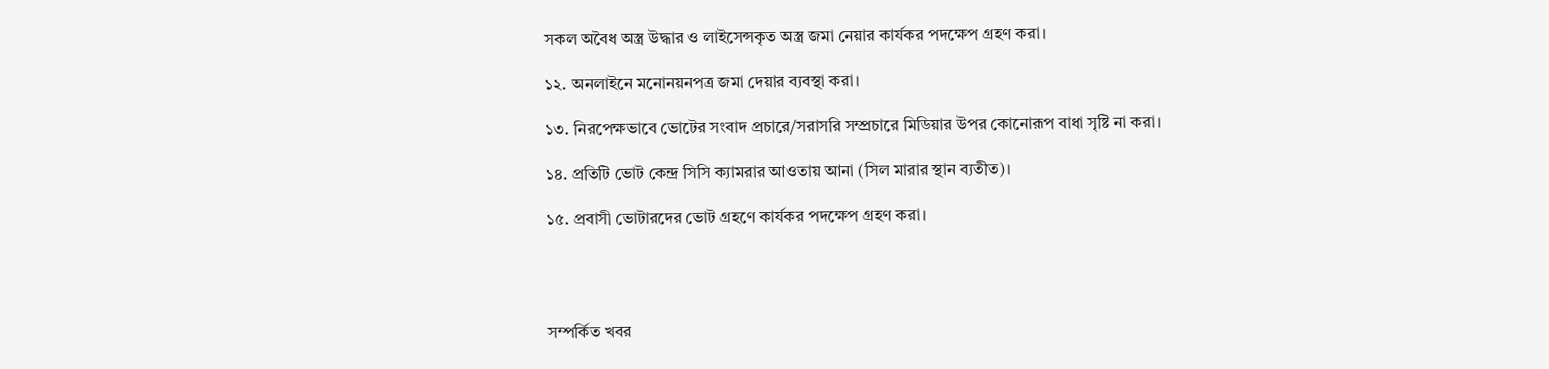সকল অবৈধ অস্ত্র উদ্ধার ও লাইসেন্সকৃত অস্ত্র জমা নেয়ার কার্যকর পদক্ষেপ গ্রহণ করা।

১২. অনলাইনে মনোনয়নপত্র জমা দেয়ার ব্যবস্থা করা।

১৩. নিরপেক্ষভাবে ভোটের সংবাদ প্রচারে/সরাসরি সম্প্রচারে মিডিয়ার উপর কোনোরূপ বাধা সৃষ্টি না করা।

১৪. প্রতিটি ভোট কেন্দ্র সিসি ক্যামরার আওতায় আনা (সিল মারার স্থান ব্যতীত)।

১৫. প্রবাসী ভোটারদের ভোট গ্রহণে কার্যকর পদক্ষেপ গ্রহণ করা।




সম্পর্কিত খবর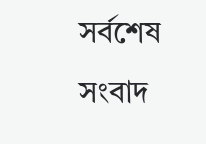সর্বশেষ সংবাদ